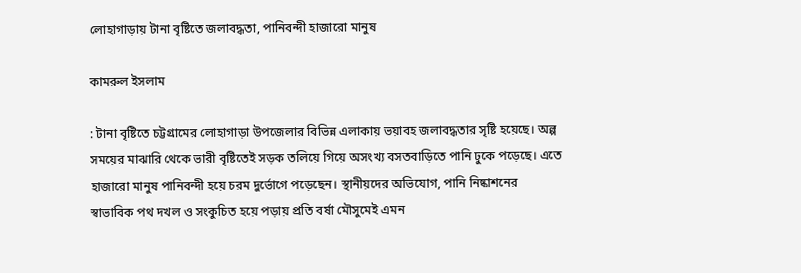লোহাগাড়ায় টানা বৃষ্টিতে জলাবদ্ধতা, পানিবন্দী হাজারো মানুষ

কামরুল ইসলাম

: টানা বৃষ্টিতে চট্টগ্রামের লোহাগাড়া উপজেলার বিভিন্ন এলাকায় ভয়াবহ জলাবদ্ধতার সৃষ্টি হয়েছে। অল্প সময়ের মাঝারি থেকে ভারী বৃষ্টিতেই সড়ক তলিয়ে গিয়ে অসংখ্য বসতবাড়িতে পানি ঢুকে পড়েছে। এতে হাজারো মানুষ পানিবন্দী হয়ে চরম দুর্ভোগে পড়েছেন। স্থানীয়দের অভিযোগ, পানি নিষ্কাশনের স্বাভাবিক পথ দখল ও সংকুচিত হয়ে পড়ায় প্রতি বর্ষা মৌসুমেই এমন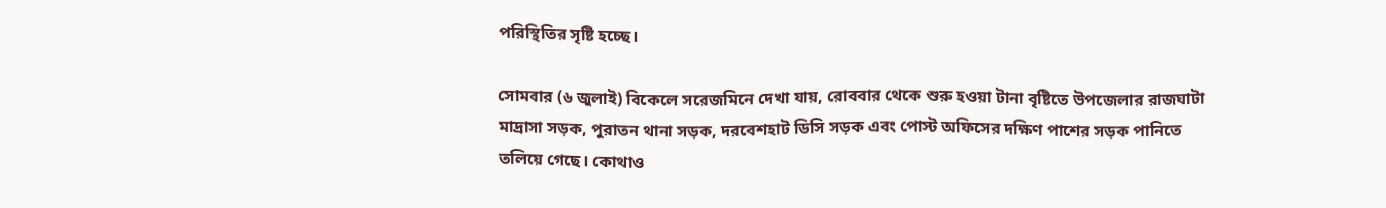পরিস্থিতির সৃষ্টি হচ্ছে।

সোমবার (৬ জুলাই) বিকেলে সরেজমিনে দেখা যায়, রোববার থেকে শুরু হওয়া টানা বৃষ্টিতে উপজেলার রাজঘাটা মাদ্রাসা সড়ক, পুরাতন থানা সড়ক, দরবেশহাট ডিসি সড়ক এবং পোস্ট অফিসের দক্ষিণ পাশের সড়ক পানিতে তলিয়ে গেছে। কোথাও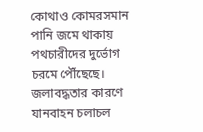কোথাও কোমরসমান পানি জমে থাকায় পথচারীদের দুর্ভোগ চরমে পৌঁছেছে। জলাবদ্ধতার কারণে যানবাহন চলাচল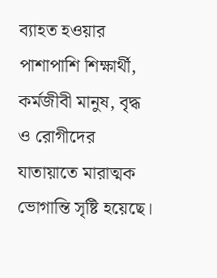ব্যাহত হওয়ার পাশাপাশি শিক্ষার্থী, কর্মজীবী মানুষ, বৃদ্ধ ও রোগীদের যাতায়াতে মারাত্মক ভোগান্তি সৃষ্টি হয়েছে।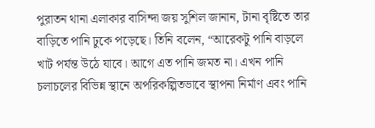পুরাতন থানা এলাকার বাসিন্দা জয় সুশিল জানান, টানা বৃষ্টিতে তার বাড়িতে পানি ঢুকে পড়েছে। তিনি বলেন, “আরেকটু পানি বাড়লে খাট পর্যন্ত উঠে যাবে। আগে এত পানি জমত না। এখন পানি চলাচলের বিভিন্ন স্থানে অপরিকল্পিতভাবে স্থাপনা নির্মাণ এবং পানি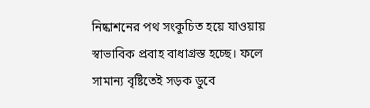নিষ্কাশনের পথ সংকুচিত হয়ে যাওয়ায় স্বাভাবিক প্রবাহ বাধাগ্রস্ত হচ্ছে। ফলে সামান্য বৃষ্টিতেই সড়ক ডুবে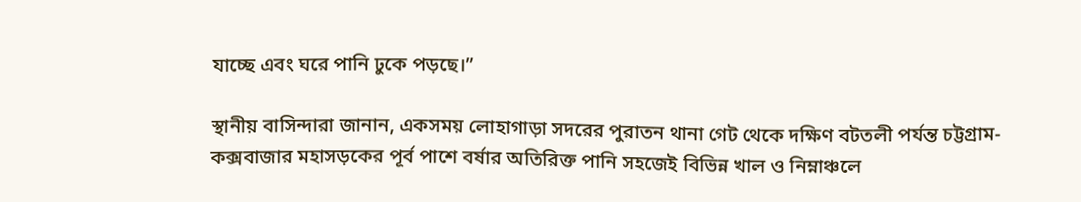যাচ্ছে এবং ঘরে পানি ঢুকে পড়ছে।”

স্থানীয় বাসিন্দারা জানান, একসময় লোহাগাড়া সদরের পুরাতন থানা গেট থেকে দক্ষিণ বটতলী পর্যন্ত চট্টগ্রাম-কক্সবাজার মহাসড়কের পূর্ব পাশে বর্ষার অতিরিক্ত পানি সহজেই বিভিন্ন খাল ও নিম্নাঞ্চলে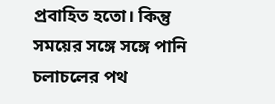প্রবাহিত হতো। কিন্তু সময়ের সঙ্গে সঙ্গে পানি চলাচলের পথ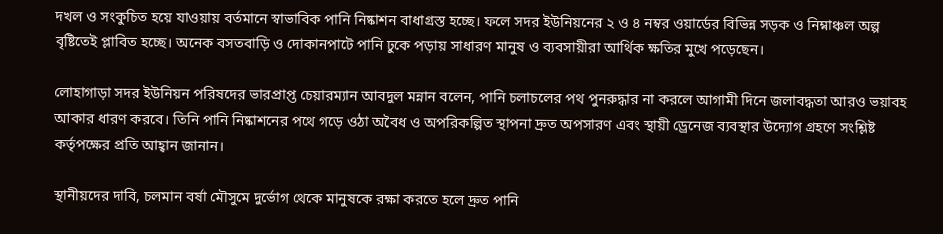দখল ও সংকুচিত হয়ে যাওয়ায় বর্তমানে স্বাভাবিক পানি নিষ্কাশন বাধাগ্রস্ত হচ্ছে। ফলে সদর ইউনিয়নের ২ ও ৪ নম্বর ওয়ার্ডের বিভিন্ন সড়ক ও নিম্নাঞ্চল অল্প বৃষ্টিতেই প্লাবিত হচ্ছে। অনেক বসতবাড়ি ও দোকানপাটে পানি ঢুকে পড়ায় সাধারণ মানুষ ও ব্যবসায়ীরা আর্থিক ক্ষতির মুখে পড়েছেন।

লোহাগাড়া সদর ইউনিয়ন পরিষদের ভারপ্রাপ্ত চেয়ারম্যান আবদুল মন্নান বলেন, পানি চলাচলের পথ পুনরুদ্ধার না করলে আগামী দিনে জলাবদ্ধতা আরও ভয়াবহ আকার ধারণ করবে। তিনি পানি নিষ্কাশনের পথে গড়ে ওঠা অবৈধ ও অপরিকল্পিত স্থাপনা দ্রুত অপসারণ এবং স্থায়ী ড্রেনেজ ব্যবস্থার উদ্যোগ গ্রহণে সংশ্লিষ্ট কর্তৃপক্ষের প্রতি আহ্বান জানান।

স্থানীয়দের দাবি, চলমান বর্ষা মৌসুমে দুর্ভোগ থেকে মানুষকে রক্ষা করতে হলে দ্রুত পানি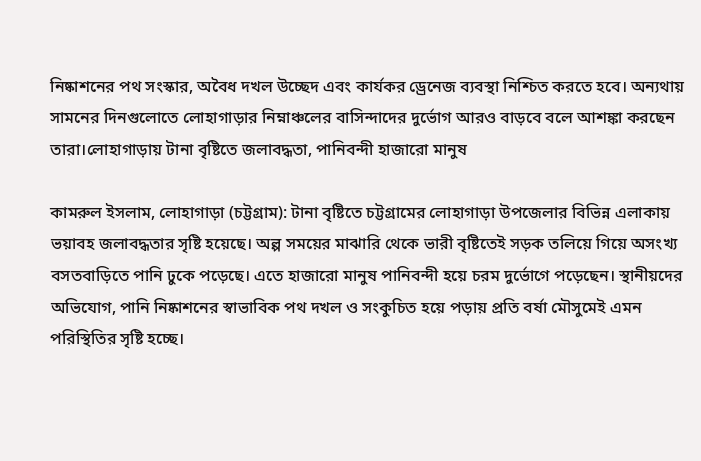নিষ্কাশনের পথ সংস্কার, অবৈধ দখল উচ্ছেদ এবং কার্যকর ড্রেনেজ ব্যবস্থা নিশ্চিত করতে হবে। অন্যথায় সামনের দিনগুলোতে লোহাগাড়ার নিম্নাঞ্চলের বাসিন্দাদের দুর্ভোগ আরও বাড়বে বলে আশঙ্কা করছেন তারা।লোহাগাড়ায় টানা বৃষ্টিতে জলাবদ্ধতা, পানিবন্দী হাজারো মানুষ

কামরুল ইসলাম, লোহাগাড়া (চট্টগ্রাম): টানা বৃষ্টিতে চট্টগ্রামের লোহাগাড়া উপজেলার বিভিন্ন এলাকায় ভয়াবহ জলাবদ্ধতার সৃষ্টি হয়েছে। অল্প সময়ের মাঝারি থেকে ভারী বৃষ্টিতেই সড়ক তলিয়ে গিয়ে অসংখ্য বসতবাড়িতে পানি ঢুকে পড়েছে। এতে হাজারো মানুষ পানিবন্দী হয়ে চরম দুর্ভোগে পড়েছেন। স্থানীয়দের অভিযোগ, পানি নিষ্কাশনের স্বাভাবিক পথ দখল ও সংকুচিত হয়ে পড়ায় প্রতি বর্ষা মৌসুমেই এমন পরিস্থিতির সৃষ্টি হচ্ছে।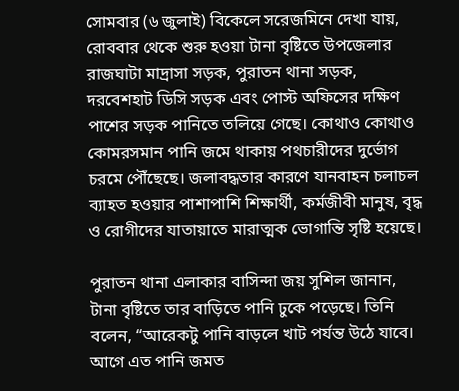সোমবার (৬ জুলাই) বিকেলে সরেজমিনে দেখা যায়, রোববার থেকে শুরু হওয়া টানা বৃষ্টিতে উপজেলার রাজঘাটা মাদ্রাসা সড়ক, পুরাতন থানা সড়ক, দরবেশহাট ডিসি সড়ক এবং পোস্ট অফিসের দক্ষিণ পাশের সড়ক পানিতে তলিয়ে গেছে। কোথাও কোথাও কোমরসমান পানি জমে থাকায় পথচারীদের দুর্ভোগ চরমে পৌঁছেছে। জলাবদ্ধতার কারণে যানবাহন চলাচল ব্যাহত হওয়ার পাশাপাশি শিক্ষার্থী, কর্মজীবী মানুষ, বৃদ্ধ ও রোগীদের যাতায়াতে মারাত্মক ভোগান্তি সৃষ্টি হয়েছে।

পুরাতন থানা এলাকার বাসিন্দা জয় সুশিল জানান, টানা বৃষ্টিতে তার বাড়িতে পানি ঢুকে পড়েছে। তিনি বলেন, “আরেকটু পানি বাড়লে খাট পর্যন্ত উঠে যাবে। আগে এত পানি জমত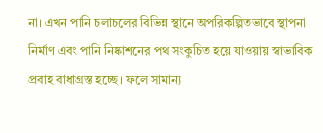না। এখন পানি চলাচলের বিভিন্ন স্থানে অপরিকল্পিতভাবে স্থাপনা নির্মাণ এবং পানি নিষ্কাশনের পথ সংকুচিত হয়ে যাওয়ায় স্বাভাবিক প্রবাহ বাধাগ্রস্ত হচ্ছে। ফলে সামান্য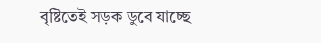বৃষ্টিতেই সড়ক ডুবে যাচ্ছে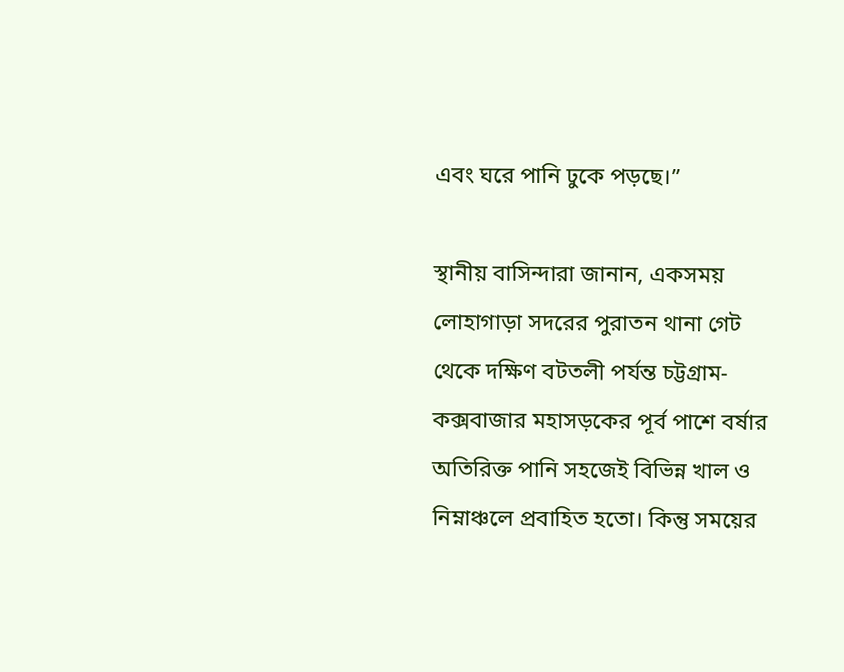এবং ঘরে পানি ঢুকে পড়ছে।”

স্থানীয় বাসিন্দারা জানান, একসময় লোহাগাড়া সদরের পুরাতন থানা গেট থেকে দক্ষিণ বটতলী পর্যন্ত চট্টগ্রাম-কক্সবাজার মহাসড়কের পূর্ব পাশে বর্ষার অতিরিক্ত পানি সহজেই বিভিন্ন খাল ও নিম্নাঞ্চলে প্রবাহিত হতো। কিন্তু সময়ের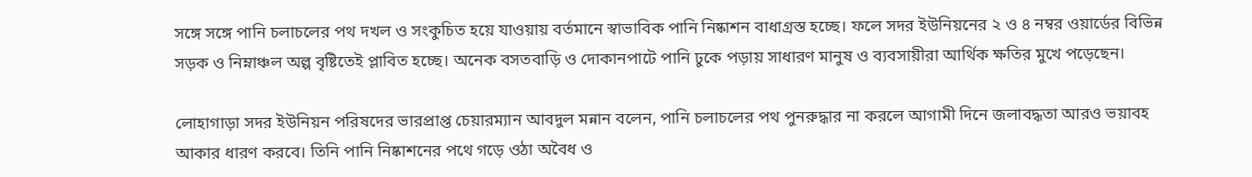সঙ্গে সঙ্গে পানি চলাচলের পথ দখল ও সংকুচিত হয়ে যাওয়ায় বর্তমানে স্বাভাবিক পানি নিষ্কাশন বাধাগ্রস্ত হচ্ছে। ফলে সদর ইউনিয়নের ২ ও ৪ নম্বর ওয়ার্ডের বিভিন্ন সড়ক ও নিম্নাঞ্চল অল্প বৃষ্টিতেই প্লাবিত হচ্ছে। অনেক বসতবাড়ি ও দোকানপাটে পানি ঢুকে পড়ায় সাধারণ মানুষ ও ব্যবসায়ীরা আর্থিক ক্ষতির মুখে পড়েছেন।

লোহাগাড়া সদর ইউনিয়ন পরিষদের ভারপ্রাপ্ত চেয়ারম্যান আবদুল মন্নান বলেন, পানি চলাচলের পথ পুনরুদ্ধার না করলে আগামী দিনে জলাবদ্ধতা আরও ভয়াবহ আকার ধারণ করবে। তিনি পানি নিষ্কাশনের পথে গড়ে ওঠা অবৈধ ও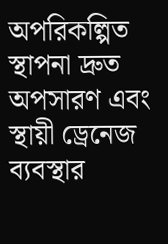অপরিকল্পিত স্থাপনা দ্রুত অপসারণ এবং স্থায়ী ড্রেনেজ ব্যবস্থার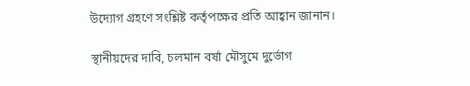উদ্যোগ গ্রহণে সংশ্লিষ্ট কর্তৃপক্ষের প্রতি আহ্বান জানান।

স্থানীয়দের দাবি, চলমান বর্ষা মৌসুমে দুর্ভোগ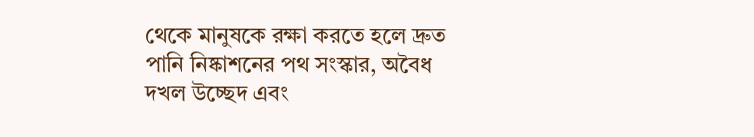থেকে মানুষকে রক্ষা করতে হলে দ্রুত পানি নিষ্কাশনের পথ সংস্কার, অবৈধ দখল উচ্ছেদ এবং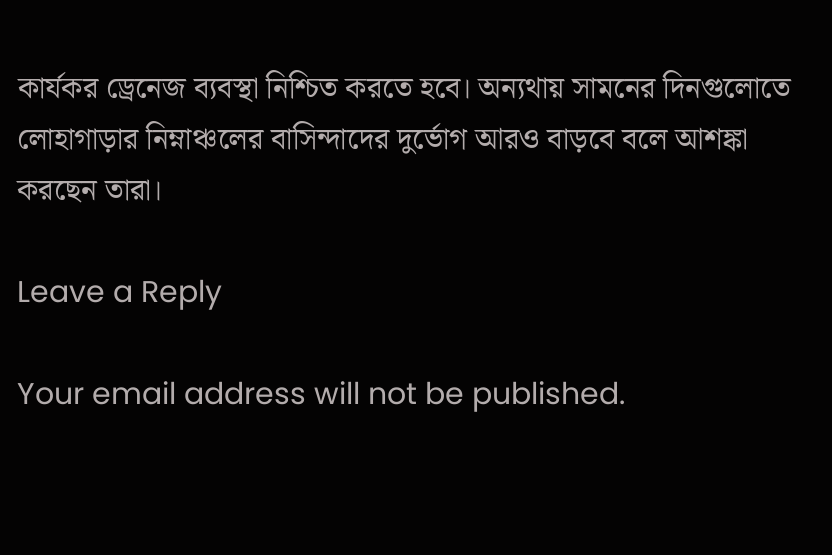কার্যকর ড্রেনেজ ব্যবস্থা নিশ্চিত করতে হবে। অন্যথায় সামনের দিনগুলোতে লোহাগাড়ার নিম্নাঞ্চলের বাসিন্দাদের দুর্ভোগ আরও বাড়বে বলে আশঙ্কা করছেন তারা।

Leave a Reply

Your email address will not be published.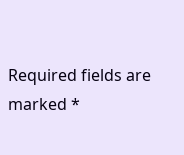Required fields are marked *